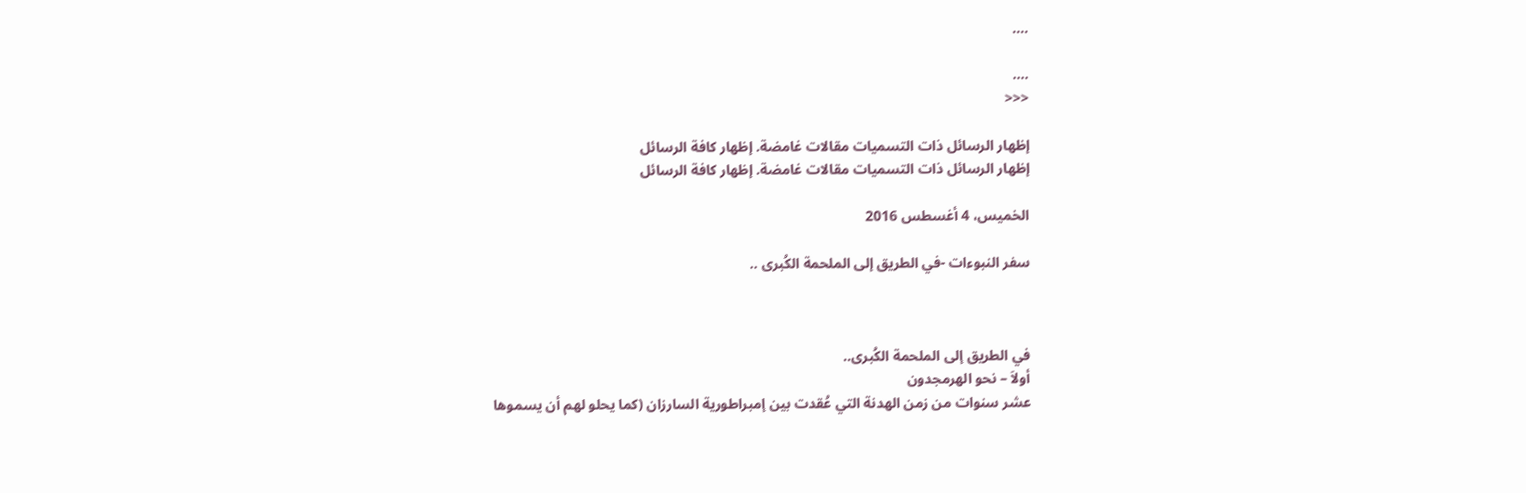....

....
<<<

إظهار الرسائل ذات التسميات مقالات غامضة. إظهار كافة الرسائل
إظهار الرسائل ذات التسميات مقالات غامضة. إظهار كافة الرسائل

الخميس، 4 أغسطس 2016

سفر النبوءات -في الطريق إلى الملحمة الكُبرى ..



في الطريق إلى الملحمة الكُبرى..
أولاَ – نحو الهرمجدون
عشر سنوات من زمن الهدنة التي عُقدت بين إمبراطورية السارزان (كما يحلو لهم أن يسموها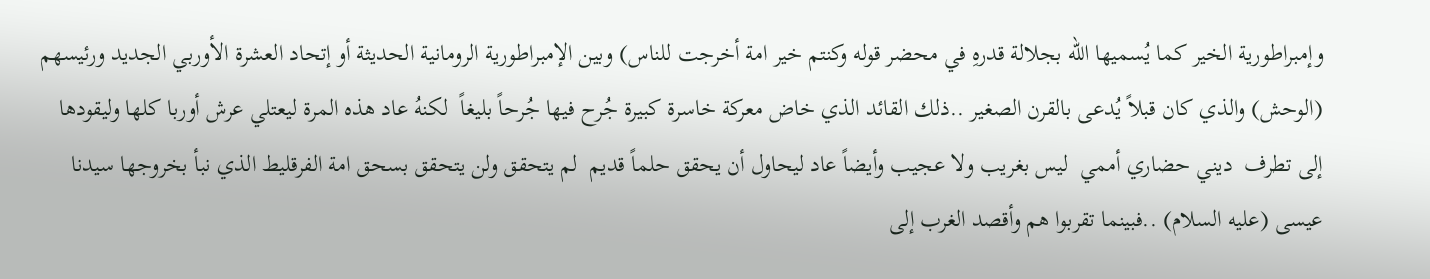وإمبراطورية الخير كما يُسميها الله بجلالة قدرهِ في محضر قوله وكنتم خير امة أخرجت للناس) وبين الإمبراطورية الرومانية الحديثة أو إتحاد العشرة الأوربي الجديد ورئيسهم (الوحش) والذي كان قبلاً يُدعى بالقرن الصغير ..ذلك القائد الذي خاض معركة خاسرة كبيرة جُرح فيها جُرحاً بليغاً  لكنهُ عاد هذه المرة ليعتلي عرش أوربا كلها وليقودها إلى تطرف  ديني حضاري أممي  ليس بغريب ولا عجيب وأيضاً عاد ليحاول أن يحقق حلماً قديم  لم يتحقق ولن يتحقق بسحق امة الفرقليط الذي نبأ بخروجها سيدنا عيسى (عليه السلام) ..فبينما تقربوا هم وأقصد الغرب إلى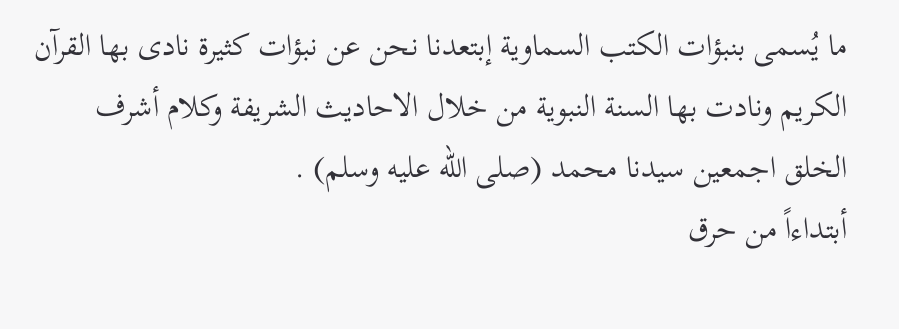ما يُسمى بنبؤات الكتب السماوية إبتعدنا نحن عن نبؤات كثيرة نادى بها القرآن الكريم ونادت بها السنة النبوية من خلال الاحاديث الشريفة وكلام أشرف الخلق اجمعين سيدنا محمد (صلى الله عليه وسلم) .
أبتداءاً من حرق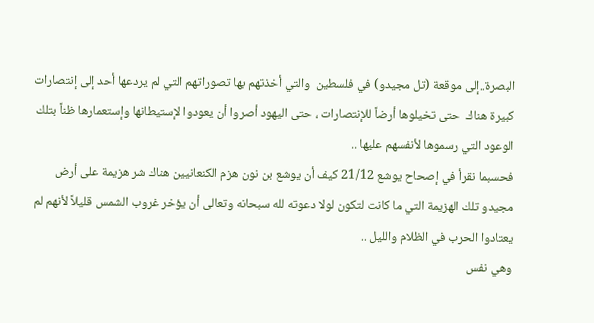البصرة..إلى موقعة (تل مجيدو) في فلسطين  والتي أخذتهم بها تصوراتهم التي لم يردعها أحد إلى إنتصارات كبيرة هناك  حتى تخيلوها أرضاً للإنتصارات ، حتى اليهود أصروا أن يعودوا لإستيطانها وإستعمارها ظناً بتلك الوعود التي رسموها لأنفسهم عليها ..
فحسبما نقرأ في إصحاح يوشع 21/12 كيف أن يوشع بن نون هزم الكنعانيين هناك شر هزيمة على أرض مجيدو تلك الهزيمة التي ما كانت لتكون لولا دعوته لله سبحانه وتعالى أن يؤخر غروب الشمس قليلاً لأنهم لم يعتادوا الحرب في الظلام والليل ..
وهي نفس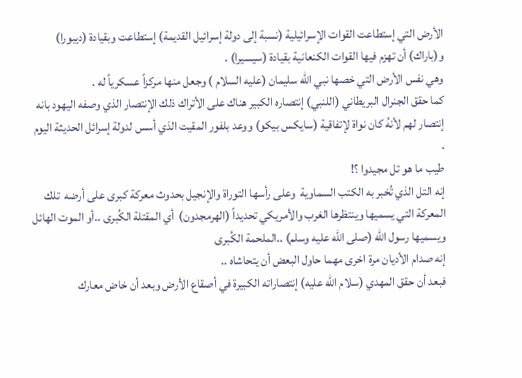الأرض التي إستطاعت القوات الإسرائيلية (نسبة إلى دولة إسرائيل القديمة) إستطاعت وبقيادة (ديبورا) و(باراك) أن تهزم فيها القوات الكنعانية بقيادة (سيسيرا) .
وهي نفس الأرض التي خصها نبي الله سليمان (عليه السلام ) وجعل منها مركزاً عسكرياً له .
كما حقق الجنرال البريطاني (اللنبي) إنتصاره الكبير هناك على الأتراك ذلك الإنتصار الذي وصفه اليهود بانه إنتصار لهم لأنهُ كان نواة لإتفاقية (سايكس بيكو) ووعد بلفور المقيت الذي أسس لدولة إسرائل الحديثة اليوم .
طيب ما هو تل مجيدوا ؟!
إنه التل الذي تُخبر به الكتب السماوية  وعلى رأسها التوراة والإنجيل بحدوث معركة كبرى على أرضه  تلك المعركة التي يسميها وينتظرها الغرب والأمريكي تحديداً (الهرمجدون)  أي المقتلة الكُبرى ..أو الموت الهائل ويسميها رسول الله (صلى الله عليه وسلم) ..الملحمة الكُبرى
إنه صدام الأديان مرة اخرى مهما حاول البعض أن يتحاشاه ..
فبعد أن حقق المهدي (سلام الله عليه) إنتصاراته الكبيرة في أصقاع الأرض وبعد أن خاض معارك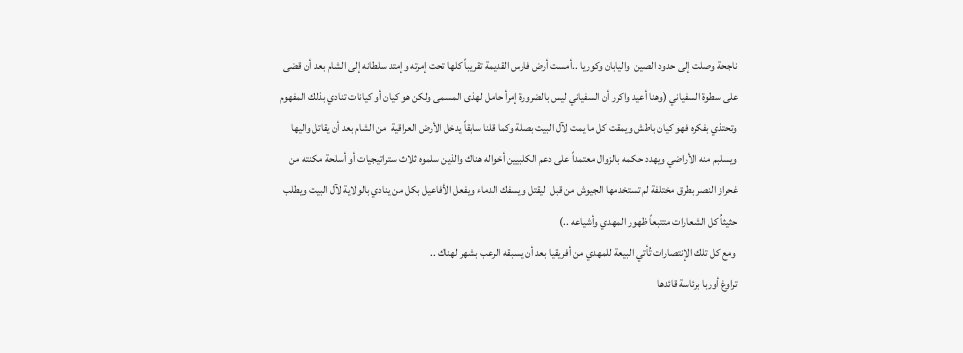ناجحة وصلت إلى حدود الصين  واليابان وكوريا ..أمست أرض فارس القديمة تقريباً كلها تحت إمرته وإمتد سلطانه إلى الشام بعد أن قضى على سطوة السفياني (وهنا أعيد واكرر أن السفياني ليس بالضرورة إمرأ حامل لهذى المسمى ولكن هو كيان أو كيانات تنادي بذلك المفهوم وتحتذي بفكره فهو كيان باطش ويمقت كل ما يمت لآل البيت بصلة وكما قلنا سابقاً يدخل الأرض العراقية  من الشام بعد أن يقاتل واليها ويسلبم منه الأراضي ويهدد حكمه بالزوال معتمداً على دعم الكلبيين أخواله هناك والذين سلموه ثلاث ستراتيجيات أو أسلحة مكنته من غحراز النصر بطرق مختلفة لم تستخدمها الجيوش من قبل  ليقتل ويسفك الدماء ويفعل الأفاعيل بكل من ينادي بالولاية لآل البيت ويطلب حثيثاُ كل الشعارات متتبعاً ظهور المهدي وأشياعه ..)
 ومع كل تلك الإنتصارات تُأتي البيعة للمهدي من أفريقيا بعد أن يسبقه الرعب بشهر لهناك ..
تراوغ أوربا برئاسة قائدها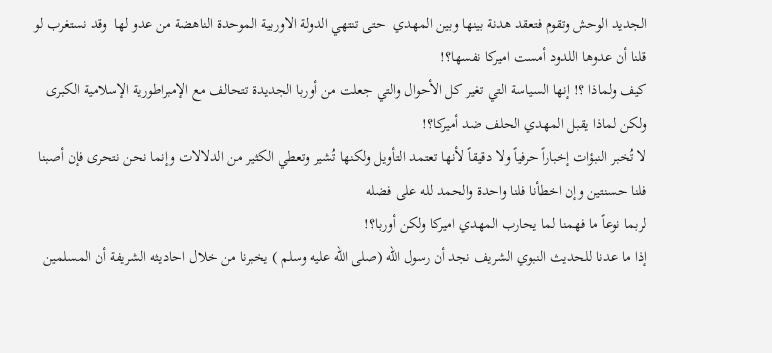الجديد الوحش وتقوم فتعقد هدنة بينها وبين المهدي  حتى تنتهي الدولة الاوربية الموحدة الناهضة من عدو لها  وقد نستغرب لو قلنا أن عدوها اللدود أمست اميركا نفسها؟!
كيف ولماذا ؟! إنها السياسة التي تغير كل الأحوال والتي جعلت من أوربا الجديدة تتحالف مع الإمبراطورية الإسلامية الكبرى
ولكن لماذا يقبل المهدي الحلف ضد أميركا؟!
لا تُخبر النبؤات إخباراً حرفياً ولا دقيقاً لأنها تعتمد التأويل ولكنها تُشير وتعطي الكثير من الدلالات وإنما نحن نتحرى فإن أصبنا فلنا حسنتين وإن اخطأنا فلنا واحدة والحمد لله على فضله
لربما نوعاً ما فهمنا لما يحارب المهدي اميركا ولكن أوربا؟!
إذا ما عدنا للحديث النبوي الشريف نجد أن رسول الله (صلى الله عليه وسلم ) يخبرنا من خلال احاديثه الشريفة أن المسلمين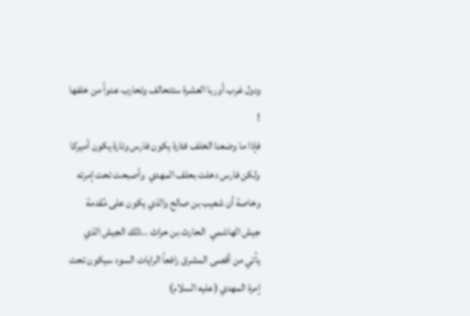ودول غرب أوربا العشرة ستتحالف وتحارب عدواً من خلفها !
فإذا ما وضعنا الخلف فتارة يكون فارس وتارة يكون أميركا  ولكن فارس دخلت بحلف المهدي  وأصبحت تحت إمرته  وخاصة أن شعيب بن صالح والذي يكون على مُقدمة جيش الهاشمي  الحارث بن حراث ..ذلك الجيش الذي يأتي من أقصى المشرق رافعاً الرايات السود سيكون تحت إمرة المهدي (عليه السلام)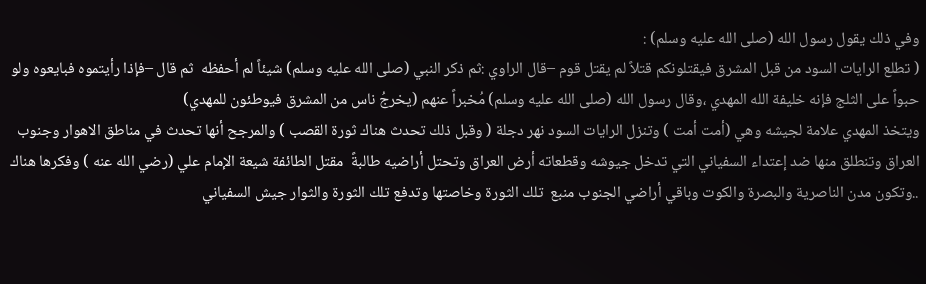وفي ذلك يقول رسول الله (صلى الله عليه وسلم) :
( تطلع الرايات السود من قبل المشرق فيقتلونكم قتلاً لم يقتل قوم –قال الراوي :ثم ذكر النبي (صلى الله عليه وسلم) شيئاً لم أحفظه  ثم قال –فإذا رأيتموه فبايعوه ولو حبواً على الثلج فإنه خليفة الله المهدي ،وقال رسول الله (صلى الله عليه وسلم) مُخبراً عنهم (يخرجُ ناس من المشرق فيوطئون للمهدي)
ويتخذ المهدي علامة لجيشه وهي (أمت أمت ) وتنزل الرايات السود نهر دجلة ( وقبل ذلك تحدث هناك ثورة القصب ) والمرجح أنها تحدث في مناطق الاهوار وجنوب العراق وتنطلق منها ضد إعتداء السفياني التي تدخل جيوشه وقطعاته أرض العراق وتحتل أراضيه طالبةً  مقتل الطائفة شيعة الإمام علي (رضي الله عنه ) وفكرها هناك ..وتكون مدن الناصرية والبصرة والكوت وباقي أراضي الجنوب منبع  تلك الثورة وخاصتها وتدفع تلك الثورة والثوار جيش السفياني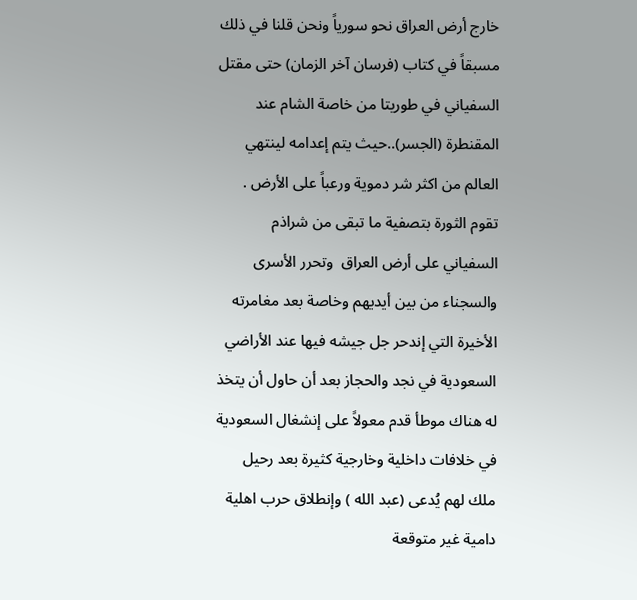خارج أرض العراق نحو سورياً ونحن قلنا في ذلك مسبقاً في كتاب (فرسان آخر الزمان) حتى مقتل السفياني في طوريتا من خاصة الشام عند المقنطرة (الجسر)..حيث يتم إعدامه لينتهي العالم من اكثر شر دموية ورعباً على الأرض .
تقوم الثورة بتصفية ما تبقى من شراذم السفياني على أرض العراق  وتحرر الأسرى والسجناء من بين أيديهم وخاصة بعد مغامرته الأخيرة التي إندحر جل جيشه فيها عند الأراضي السعودية في نجد والحجاز بعد أن حاول أن يتخذ له هناك موطأ قدم معولاً على إنشغال السعودية في خلافات داخلية وخارجية كثيرة بعد رحيل ملك لهم يُدعى (عبد الله ) وإنطلاق حرب اهلية دامية غير متوقعة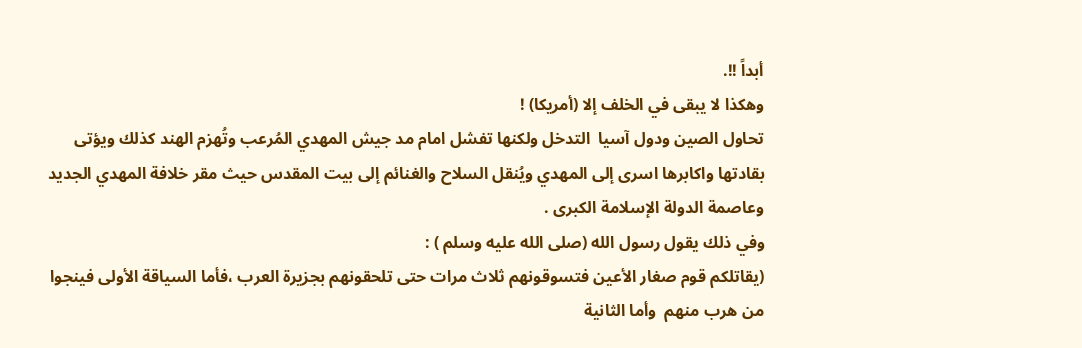أبداً !!.
وهكذا لا يبقى في الخلف إلا (أمريكا) !
تحاول الصين ودول آسيا  التدخل ولكنها تفشل امام مد جيش المهدي المُرعب وتُهزم الهند كذلك ويؤتى بقادتها واكابرها اسرى إلى المهدي ويُنقل السلاح والغنائم إلى بيت المقدس حيث مقر خلافة المهدي الجديد وعاصمة الدولة الإسلامة الكبرى .
وفي ذلك يقول رسول الله (صلى الله عليه وسلم ) :
(يقاتلكم قوم صغار الأعين فتسوقونهم ثلاث مرات حتى تلحقونهم بجزيرة العرب ،فأما السياقة الأولى فينجوا من هرب منهم  وأما الثانية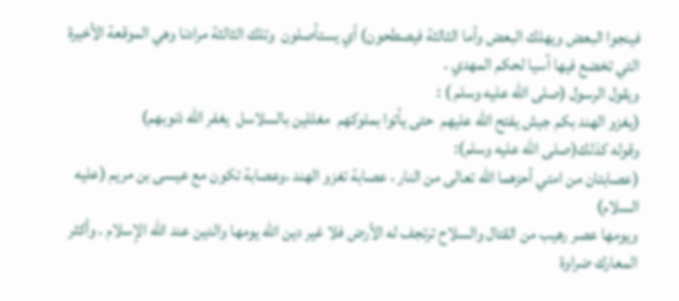فينجوا البعض ويهلك البعض وأما الثالثة فيصطحون) أي يستأصلون  وتلك الثالثة مرادنا وهي الموقعة الأخيرة التي تخضع فيها آسيا لحكم المهدي .
ويقول الرسول (صلى الله عليه وسلم ) :
(يغزو الهند بكم جيش يفتح الله عليهم  حتى يأتوا بملوكهم  مغللين بالسلاسل  يغفر الله ذنوبهم)
وقوله كذلك(صلى الله عليه وسلم):
(عصابتان من امتي أحزهما الله تعالى من النار ، عصابة تغزو الهند ،وعصابة تكون مع عيسى بن مريم (عليه السلام)
ويومها عصر رهيب من القتال والسلاح ترتجف له الأرض فلا غير دين الله يومها والدين عند الله الإسلام . وأكثر المعارك ضراوة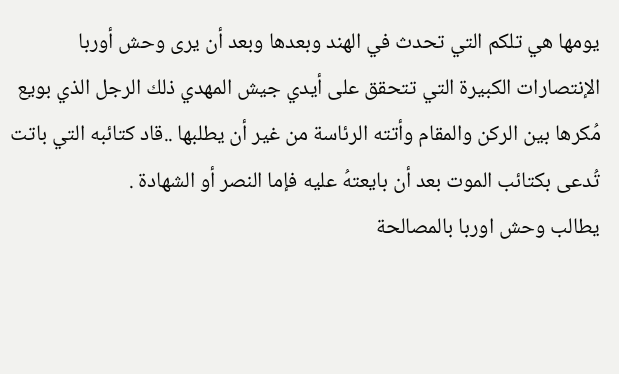يومها هي تلكم التي تحدث في الهند وبعدها وبعد أن يرى وحش أوربا الإنتصارات الكبيرة التي تتحقق على أيدي جيش المهدي ذلك الرجل الذي بويع مُكرها بين الركن والمقام وأتته الرئاسة من غير أن يطلبها ..قاد كتائبه التي باتت تُدعى بكتائب الموت بعد أن بايعتهُ عليه فإما النصر أو الشهادة .
يطالب وحش اوربا بالمصالحة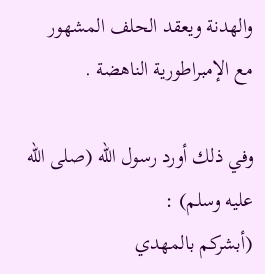والهدنة ويعقد الحلف المشهور مع الإمبراطورية الناهضة .

وفي ذلك أورد رسول الله (صلى الله عليه وسلم) :
(أبشركم بالمهدي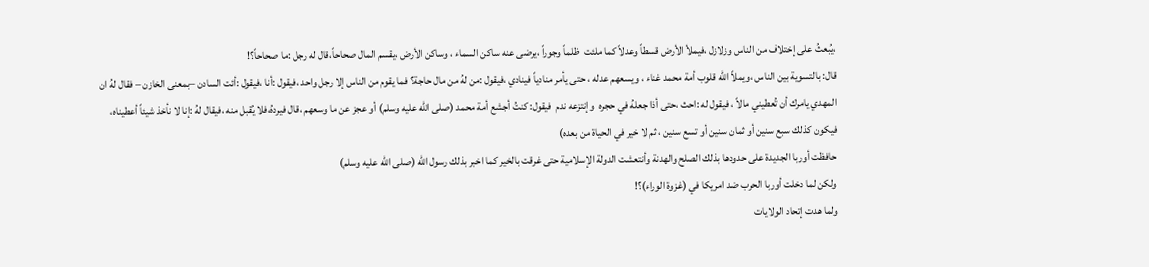،يُبعثُ على إختلاف من الناس وزلازل ،فيملأ الأرض قسطاً وعدلاً كما ملئت  ظلماً وجوراً ،يرضى عنه ساكن السماء ، وساكن الأرض ،يقسم المال صحاحاً،قال له رجل :ما صحاحاً؟!
قال: بالتسوية بين الناس ،ويملاً الله قلوب أمة محمد غناء ، ويسعهم عدله ، حتى يأمر منادياً فينادي ،فيقول :من لهُ من مال حاجة؟ فما يقوم من الناس إلا رجل واحد ،فيقول :أنا ،فيقول :أئت السادن –بمعنى الخازن – فقال لهُ ان المهدي يامرك أن تُعطيني مالاً ، فيقول له :احث ،حتى أذا جعلهُ في حجره  وإنتزعه ندم  فيقول: كنتُ أجشع أمة محمد (صلى الله عليه وسلم) أو عجز عن ما وسعهم ،قال فيردهُ،فلا يُقبل منه ،فيقال لهُ :إنا لا نأخذ شيئاً أعطيناه، فيكون كذلك سبع سنين أو ثمان سنين أو تسع سنين ، ثم لا خير في الحياة من بعده)
حافظت أوربا الجديدة على حدودها بذلك الصلح والهدنة وأنتعشت الدولة الإسلامية حتى غرقت بالخير كما اخبر بذلك رسول الله (صلى الله عليه وسلم)
ولكن لما دخلت أوربا الحرب ضد امريكا في (غزوة الوراء)؟!
ولما هدت إتحاد الولايات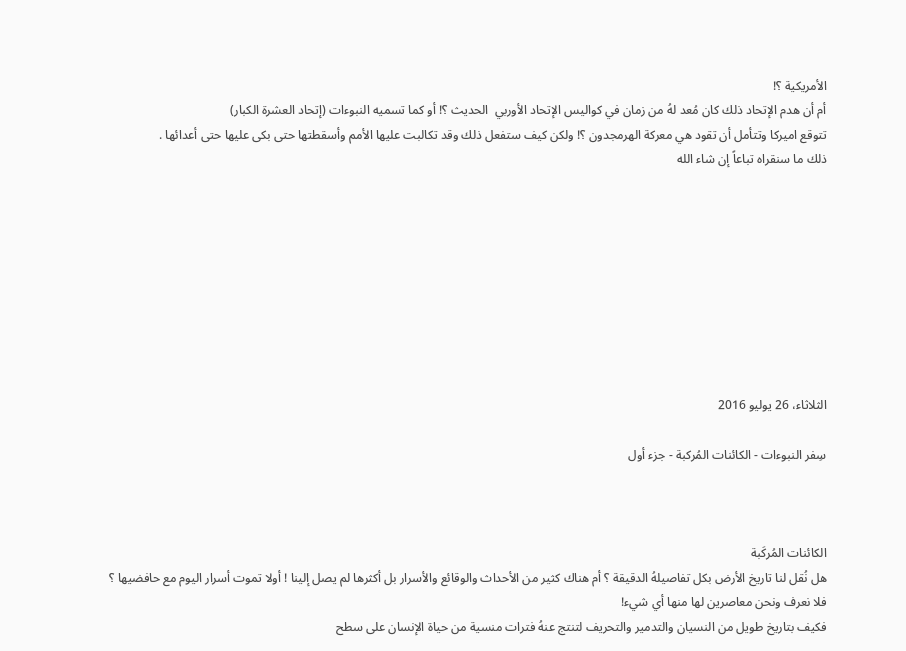الأمريكية ؟!
أم أن هدم الإتحاد ذلك كان مُعد لهُ من زمان في كواليس الإتحاد الأوربي  الحديث ؟! أو كما تسميه النبوءات (إتحاد العشرة الكبار)
تتوقع اميركا وتتأمل أن تقود هي معركة الهرمجدون ؟! ولكن كيف ستفعل ذلك وقد تكالبت عليها الأمم وأسقطتها حتى بكى عليها حتى أعدائها .
ذلك ما سنقراه تباعاً إن شاء الله









الثلاثاء، 26 يوليو 2016

سِفر النبوءات - الكائنات المُركبة - جزء أول



الكائنات المُركَبة
هل نُقل لنا تاريخ الأرض بكل تفاصيلهُ الدقيقة ؟ أم هناك كثير من الأحداث والوقائع والأسرار بل أكثرها لم يصل إلينا ! أولا تموت أسرار اليوم مع حافضيها ؟
فلا نعرف ونحن معاصرين لها منها أي شيء!
فكيف بتاريخ طويل من النسيان والتدمير والتحريف لتنتج عنهُ فترات منسية من حياة الإنسان على سطح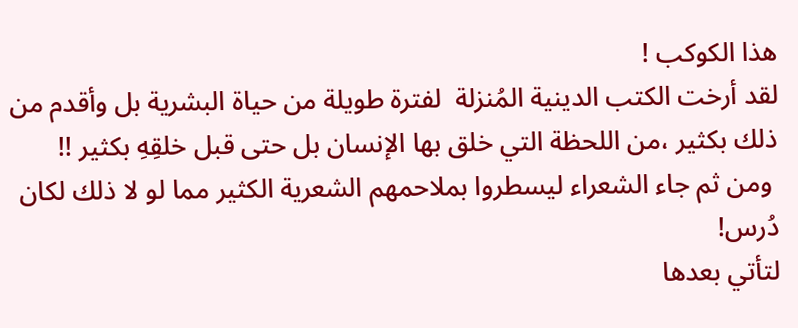هذا الكوكب !
لقد أرخت الكتب الدينية المُنزلة  لفترة طويلة من حياة البشرية بل وأقدم من ذلك بكثير ،من اللحظة التي خلق بها الإنسان بل حتى قبل خلقِهِ بكثير !!
 ومن ثم جاء الشعراء ليسطروا بملاحمهم الشعرية الكثير مما لو لا ذلك لكان دُرس!
لتأتي بعدها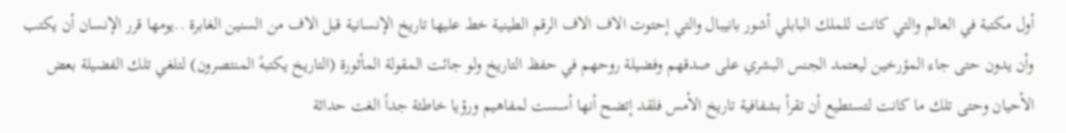أول مكتبة في العالم والتي كانت للملك البابلي أشور بانيبال والتي إحتوت الاف الاف الرقم الطينية خط عليها تاريخ الإنسانية قبل الاف من السنين الغابرة ..يومها قرر الإنسان أن يكتب وأن يدون حتى جاء المؤرخين ليعتمد الجنس البشري على صدقهم وفضيلة روحهم في حفظ التاريخ ولو جائت المقولة المأثورة (التاريخ يكتبهً المنتصرون) لتلغي تلك الفضيلة بعض الأحيان وحتى تلك ما كانت لتستطيع أن تقرأ بشفافية تاريخ الأمس فلقد إتضح أنها أسست لمفاهيم ورؤيا خاطئة جداً الغت حداثة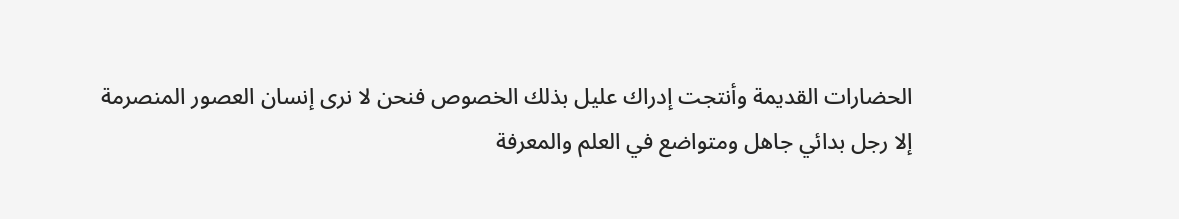الحضارات القديمة وأنتجت إدراك عليل بذلك الخصوص فنحن لا نرى إنسان العصور المنصرمة إلا رجل بدائي جاهل ومتواضع في العلم والمعرفة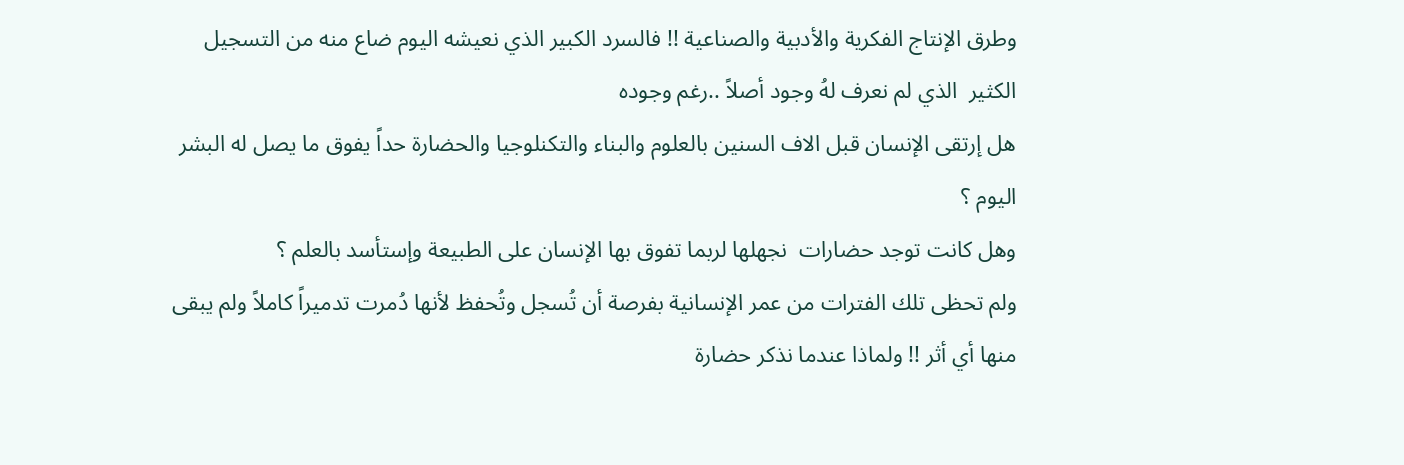وطرق الإنتاج الفكرية والأدبية والصناعية !! فالسرد الكبير الذي نعيشه اليوم ضاع منه من التسجيل الكثير  الذي لم نعرف لهُ وجود أصلاً ..رغم وجوده
هل إرتقى الإنسان قبل الاف السنين بالعلوم والبناء والتكنلوجيا والحضارة حداً يفوق ما يصل له البشر اليوم ؟
وهل كانت توجد حضارات  نجهلها لربما تفوق بها الإنسان على الطبيعة وإستأسد بالعلم ؟
ولم تحظى تلك الفترات من عمر الإنسانية بفرصة أن تُسجل وتُحفظ لأنها دُمرت تدميراً كاملاً ولم يبقى منها أي أثر !! ولماذا عندما نذكر حضارة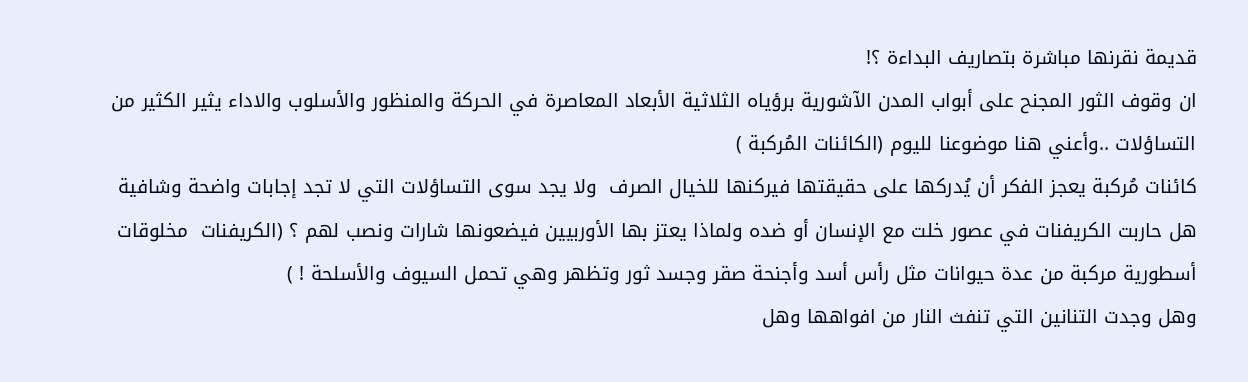قديمة نقرنها مباشرة بتصاريف البداءة ؟!
ان وقوف الثور المجنح على أبواب المدن الآشورية برؤياه الثلاثية الأبعاد المعاصرة في الحركة والمنظور والأسلوب والاداء يثير الكثير من التساؤلات ..وأعني هنا موضوعنا لليوم (الكائنات المُركبة )
كائنات مُركبة يعجز الفكر أن يُدركها على حقيقتها فيركنها للخيال الصرف  ولا يجد سوى التساؤلات التي لا تجد إجابات واضحة وشافية
هل حاربت الكريفنات في عصور خلت مع الإنسان أو ضده ولماذا يعتز بها الأوربيين فيضعونها شارات ونصب لهم ؟ (الكريفنات  مخلوقات أسطورية مركبة من عدة حيوانات مثل رأس أسد وأجنحة صقر وجسد ثور وتظهر وهي تحمل السيوف والأسلحة ! )
وهل وجدت التنانين التي تنفث النار من افواهها وهل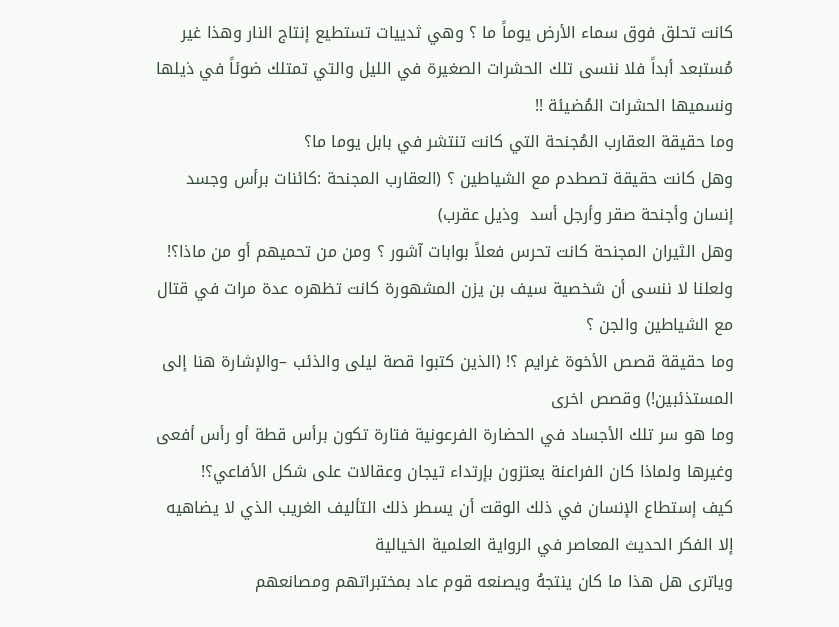كانت تحلق فوق سماء الأرض يوماً ما ؟ وهي ثدييات تستطيع إنتاج النار وهذا غير مُستبعد أبداً فلا ننسى تلك الحشرات الصغيرة في الليل والتي تمتلك ضوئاً في ذيلها ونسميها الحشرات المُضيئة !!
وما حقيقة العقارب المُجنحة التي كانت تنتشر في بابل يوما ما؟
وهل كانت حقيقة تصطدم مع الشياطين ؟ (العقارب المجنحة :كائنات برأس وجسد إنسان وأجنحة صقر وأرجل أسد  وذيل عقرب)
وهل الثيران المجنحة كانت تحرس فعلاً بوابات آشور ؟ ومن من تحميهم أو من ماذا؟!
ولعلنا لا ننسى أن شخصية سيف بن يزن المشهورة كانت تظهره عدة مرات في قتال مع الشياطين والجن ؟
وما حقيقة قصص الأخوة غرايم ؟! (الذين كتبوا قصة ليلى والذئب –والإشارة هنا إلى المستذئبين!) وقصص اخرى
وما هو سر تلك الأجساد في الحضارة الفرعونية فتارة تكون برأس قطة أو رأس أفعى وغيرها ولماذا كان الفراعنة يعتزون بإرتداء تيجان وعقالات على شكل الأفاعي؟!
كيف إستطاع الإنسان في ذلك الوقت أن يسطر ذلك التأليف الغريب الذي لا يضاهيه إلا الفكر الحديث المعاصر في الرواية العلمية الخيالية
وياترى هل هذا ما كان ينتجهُ ويصنعه قوم عاد بمختبراتهم ومصانعهم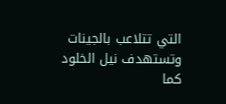التي تتلاعب بالجينات وتستهدف نيل الخلود كما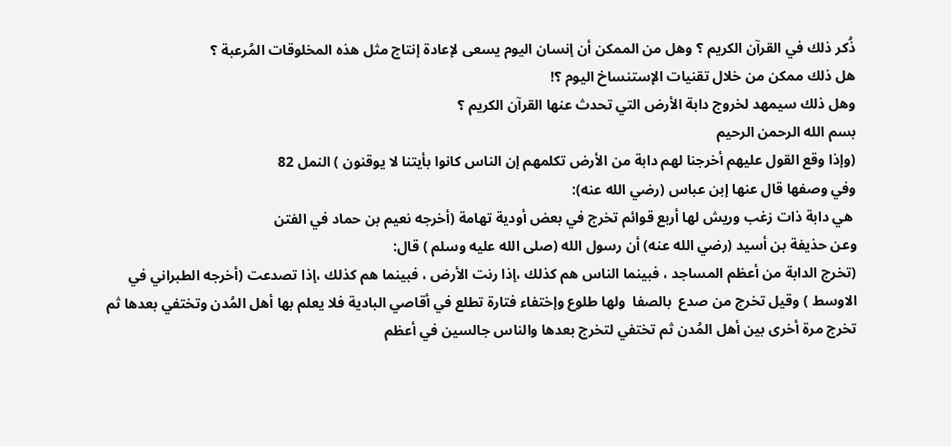ذُكر ذلك في القرآن الكريم ؟ وهل من الممكن أن إنسان اليوم يسعى لإعادة إنتاج مثل هذه المخلوقات المُرعبة ؟
هل ذلك ممكن من خلال تقنيات الإستنساخ اليوم ؟!
وهل ذلك سيمهد لخروج دابة الأرض التي تحدث عنها القرآن الكريم ؟
بسم الله الرحمن الرحيم
(وإذا وقع القول عليهم أخرجنا لهم دابة من الأرض تكلمهم إن الناس كانوا بأيتنا لا يوقنون ) النمل 82
وفي وصفها قال عنها إبن عباس (رضي الله عنه):
 هي دابة ذات زغب وريش لها أربع قوائم تخرج في بعض أودية تهامة (أخرجه نعيم بن حماد في الفتن
وعن حذيفة بن أسيد (رضي الله عنه) أن رسول الله (صلى الله عليه وسلم ) قال:
(تخرج الدابة من أعظم المساجد ، فبينما الناس هم كذلك ،إذا رنت الأرض ، فبينما هم كذلك ،إذا تصدعت (أخرجه الطبراني في الاوسط ) وقيل تخرج من صدع  بالصفا  ولها طلوع وإختفاء فتارة تطلع في أقاصي البادية فلا يعلم بها أهل المُدن وتختفي بعدها ثم تخرج مرة أخرى بين أهل المُدن ثم تختفي لتخرج بعدها والناس جالسين في أعظم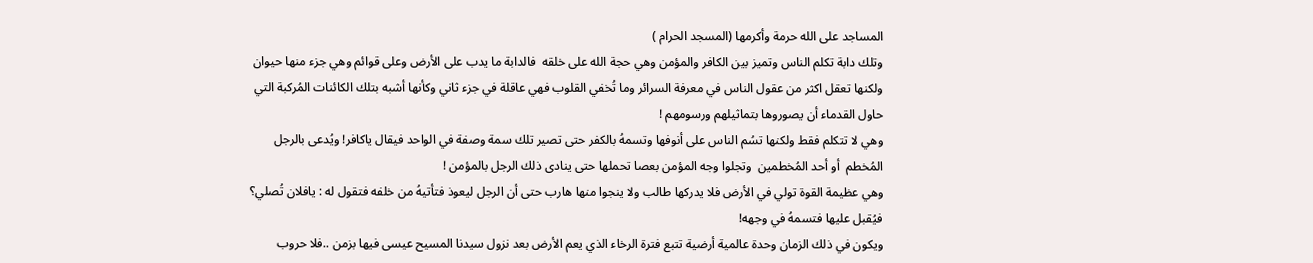المساجد على الله حرمة وأكرمها (المسجد الحرام )
وتلك دابة تكلم الناس وتميز بين الكافر والمؤمن وهي حجة الله على خلقه  فالدابة ما يدب على الأرض وعلى قوائم وهي جزء منها حيوان ولكنها تعقل اكثر من عقول الناس في معرفة السرائر وما تُخفي القلوب فهي عاقلة في جزء ثاني وكأنها أشبه بتلك الكائنات المُركبة التي حاول القدماء أن يصوروها بتماثيلهم ورسومهم !
وهي لا تتكلم فقط ولكنها تسُم الناس على أنوفها وتسمهُ بالكفر حتى تصير تلك سمة وصفة في الواحد فيقال ياكافر! ويُدعى بالرجل المُخطم  أو أحد المُخطمين  وتجلوا وجه المؤمن بعصا تحملها حتى ينادى ذلك الرجل بالمؤمن !
وهي عظيمة القوة تولي في الأرض فلا يدركها طالب ولا ينجوا منها هارب حتى أن الرجل ليعوذ فتأتيهُ من خلفه فتقول له : يافلان تُصلي؟ فيُقبل عليها فتسمهُ في وجهه!
ويكون في ذلك الزمان وحدة عالمية أرضية تتبع فترة الرخاء الذي يعم الأرض بعد نزول سيدنا المسيح عيسى فيها بزمن ..فلا حروب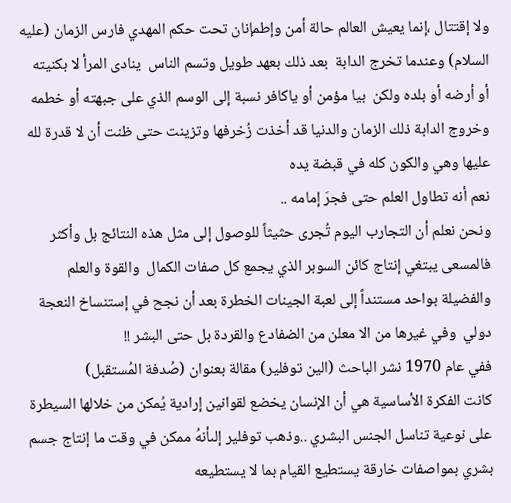ولا إقتتال ،إنما يعيش العالم حالة أمن وإطمإنان تحت حكم المهدي فارس الزمان (عليه السلام) وعندما تخرج الدابة  بعد ذلك بعهد طويل وتسم الناس  ينادى المرأ لا بكنيته  أو أرضه أو بلده ولكن  بيا مؤمن أو ياكافر نسبة إلى الوسم الذي على جبهته أو خطمه
وخروج الدابة ذلك الزمان والدنيا قد أخذت زُخرفها وتزينت حتى ظنت أن لا قدرة لله عليها وهي والكون كله في قبضة يده
نعم أنه تطاول العلم حتى فجرَ إمامه ..
ونحن نعلم أن التجارب اليوم تُجرى حثيثاً للوصول إلى مثل هذه النتائج بل وأكثر فالمسعى يبتغي إنتاج كائن السوبر الذي يجمع كل صفات الكمال  والقوة والعلم والفضيلة بواحد مستنداً إلى لعبة الجينات الخطرة بعد أن نجح في إستنساخ النعجة دولي  وفي غيرها من الا معلن من الضفادع والقردة بل حتى البشر !!
ففي عام 1970 نشر الباحث (الين توفلير) مقالة بعنوان (صُدفة المُستقبل)
كانت الفكرة الأساسية هي أن الإنسان يخضع لقوانين إرادية يُمكن من خلالها السيطرة على نوعية تناسل الجنس البشري ..وذهب توفلير إلىأنهُ ممكن في وقت ما إنتاج جسم بشري بمواصفات خارقة يستطيع القيام بما لا يستطيعه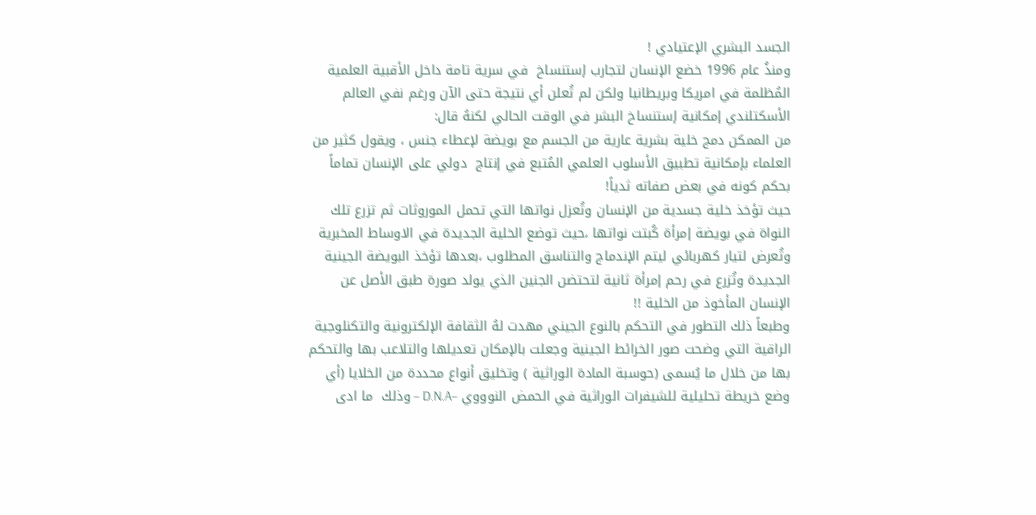الجسد البشري الإعتيادي !
ومنذُ عام 1996 خضع الإنسان لتجارب إستنساخ  في سرية تامة داخل الأقبية العلمية المُظلمة في امريكا وبريطانيا ولكن لم تُعلن أي نتيجة حتى الآن ورغم نفي العالم الأسكتلندي إمكانية إستنساخ البشر في الوقت الحالي لكنهُ قال:
من الممكن دمج خلية بشرية عارية من الجسم مع بويضة لإعطاء جنس ، ويقول كثير من العلماء بإمكانية تطبيق الأسلوب العلمي المُتبع في إنتاج  دولي على الإنسان تماماً بحكم كونه في بعض صفاته ثدياً!
حيث تؤخذ خلية جسدية من الإنسان وتُعزل نواتها التي تحمل الموروثات ثم تزرع تلك النواة في بويضة إمرأة كُبتت نواتها ،حيث توضع الخلية الجديدة في الاوساط المخبرية وتُعرض لتيار كهربائي ليتم الإندماج والتناسق المطلوب ،بعدها تؤخذ البويضة الجينية الجديدة وتُزرع في رحم إمرأة ثانية لتحتضن الجنين الذي يولد صورة طبق الأصل عن الإنسان المأخوذ من الخلية !!
وطبعاً ذلك التطور في التحكم بالنوع الجيني مهدت لهُ الثقافة الإلكترونية والتكنلوجية الراقية التي وضحت صور الخرائط الجينية وجعلت بالإمكان تعديلها والتلاعب بها والتحكم بها من خلال ما يُسمى (حوسبة المادة الوراثية ) وتخليق أنواع محددة من الخلايا (أي وضع خريطة تحليلية للشيفرات الوراثية في الحمض النوووي –D.N.A – وذلك  ما ادى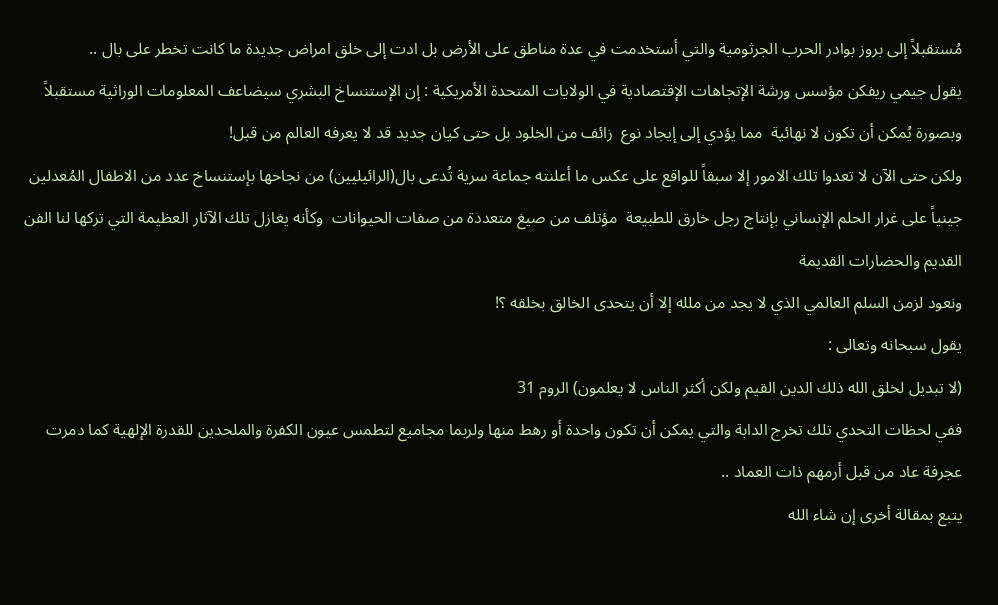مُستقبلاً إلى بروز بوادر الحرب الجرثومية والتي أستخدمت في عدة مناطق على الأرض بل ادت إلى خلق امراض جديدة ما كانت تخطر على بال ..
يقول جيمي ريفكن مؤسس ورشة الإتجاهات الإقتصادية في الولايات المتحدة الأمريكية : إن الإستنساخ البشري سيضاعف المعلومات الوراثية مستقبلاً وبصورة يُمكن أن تكون لا نهائية  مما يؤدي إلى إيجاد نوع  زائف من الخلود بل حتى كيان جديد قد لا يعرفه العالم من قبل!
ولكن حتى الآن لا تعدوا تلك الامور إلا سبقاً للواقع على عكس ما أعلنته جماعة سرية تُدعى بال(الرائيليين) من نجاحها بإستنساخ عدد من الاطفال المُعدلين جينياً على غرار الحلم الإنساني بإنتاج رجل خارق للطبيعة  مؤتلف من صيغ متعددة من صفات الحيوانات  وكأنه يغازل تلك الآثار العظيمة التي تركها لنا الفن القديم والحضارات القديمة
ونعود لزمن السلم العالمي الذي لا يجد من ملله إلا أن يتحدى الخالق بخلقه ؟!
يقول سبحانه وتعالى :
(لا تبديل لخلق الله ذلك الدين القيم ولكن أكثر الناس لا يعلمون) الروم 31
ففي لحظات التحدي تلك تخرج الدابة والتي يمكن أن تكون واحدة أو رهط منها ولربما مجاميع لتطمس عيون الكفرة والملحدين للقدرة الإلهية كما دمرت عجرفة عاد من قبل أرمهم ذات العماد ..
يتبع بمقالة أخرى إن شاء الله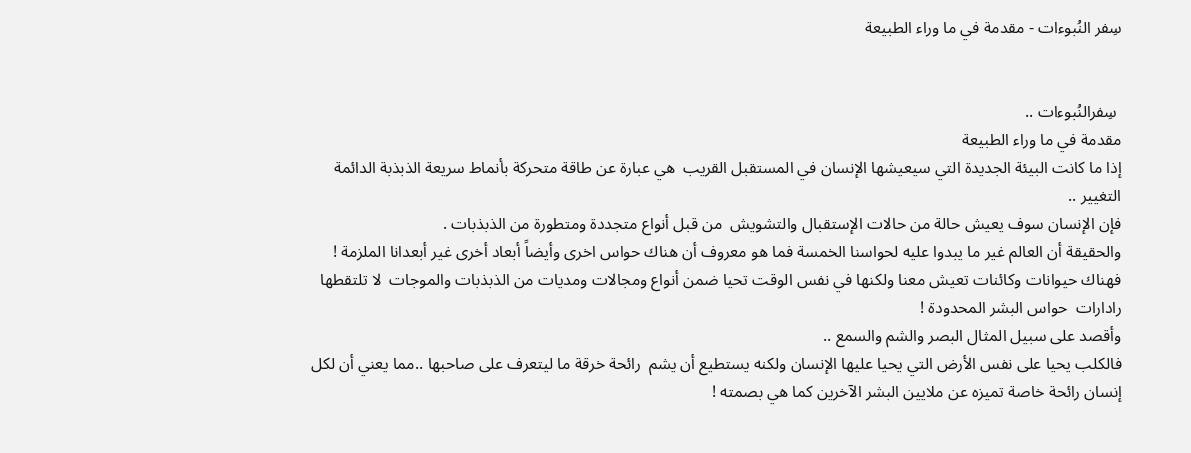سِفر النُبوءات - مقدمة في ما وراء الطبيعة


 سِفرالنُبوءات ..
مقدمة في ما وراء الطبيعة
إذا ما كانت البيئة الجديدة التي سيعيشها الإنسان في المستقبل القريب  هي عبارة عن طاقة متحركة بأنماط سريعة الذبذبة الدائمة التغيير ..
فإن الإنسان سوف يعيش حالة من حالات الإستقبال والتشويش  من قبل أنواع متجددة ومتطورة من الذبذبات .
والحقيقة أن العالم غير ما يبدوا عليه لحواسنا الخمسة فما هو معروف أن هناك حواس اخرى وأيضاً أبعاد أخرى غير أبعدانا الملزمة !
فهناك حيوانات وكائنات تعيش معنا ولكنها في نفس الوقت تحيا ضمن أنواع ومجالات ومديات من الذبذبات والموجات  لا تلتقطها رادارات  حواس البشر المحدودة !
وأقصد على سبيل المثال البصر والشم والسمع ..
فالكلب يحيا على نفس الأرض التي يحيا عليها الإنسان ولكنه يستطيع أن يشم  رائحة خرقة ما ليتعرف على صاحبها ..مما يعني أن لكل إنسان رائحة خاصة تميزه عن ملايين البشر الآخرين كما هي بصمته !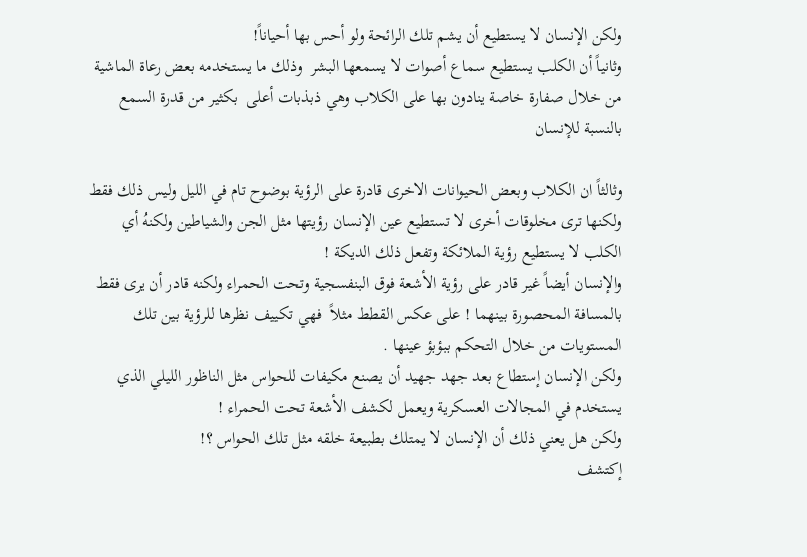ولكن الإنسان لا يستطيع أن يشم تلك الرائحة ولو أحس بها أحياناً!
وثانياً أن الكلب يستطيع سماع أصوات لا يسمعها البشر  وذلك ما يستخدمه بعض رعاة الماشية من خلال صفارة خاصة ينادون بها على الكلاب وهي ذبذبات أعلى  بكثير من قدرة السمع بالنسبة للإنسان

وثالثاً ان الكلاب وبعض الحيوانات الاخرى قادرة على الرؤية بوضوح تام في الليل وليس ذلك فقط ولكنها ترى مخلوقات أخرى لا تستطيع عين الإنسان رؤيتها مثل الجن والشياطين ولكنهُ أي الكلب لا يستطيع رؤية الملائكة وتفعل ذلك الديكة !
والإنسان أيضاً غير قادر على رؤية الأشعة فوق البنفسجية وتحت الحمراء ولكنه قادر أن يرى فقط بالمسافة المحصورة بينهما ! على عكس القطط مثلاً  فهي تكييف نظرها للرؤية بين تلك المستويات من خلال التحكم ببؤبؤ عينها .
ولكن الإنسان إستطاع بعد جهد جهيد أن يصنع مكيفات للحواس مثل الناظور الليلي الذي يستخدم في المجالات العسكرية ويعمل لكشف الأشعة تحت الحمراء !
ولكن هل يعني ذلك أن الإنسان لا يمتلك بطبيعة خلقه مثل تلك الحواس ؟!
إكتشف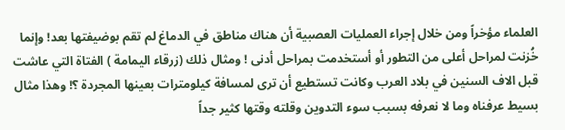العلماء مؤخراً ومن خلال إجراء العمليات العصبية أن هناك مناطق في الدماغ لم تقم بوضيفتها بعد! وإنما خُزنت لمراحل أعلى من التطور أو أستخدمت بمراحل أدنى ! ومثال ذلك (زرقاء اليمامة ) الفتاة التي عاشت قبل الاف السنين في بلاد العرب وكانت تستطيع أن ترى لمسافة كيلومترات بعينها المجردة ؟! وهذا مثال بسيط عرفناه وما لا نعرفه بسبب سوء التدوين وقلته وقتها كثير جداً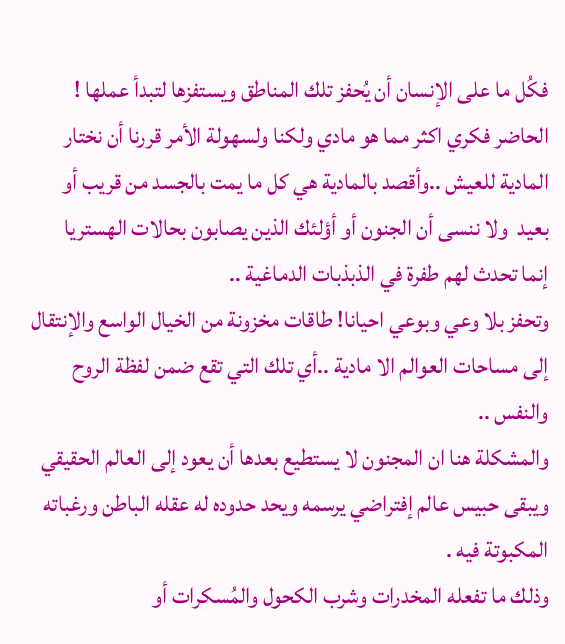فكُل ما على الإنسان أن يُحفز تلك المناطق ويستفزها لتبدأ عملها !
الحاضر فكري اكثر مما هو مادي ولكنا ولسهولة الأمر قررنا أن نختار المادية للعيش ..وأقصد بالمادية هي كل ما يمت بالجسد من قريب أو بعيد  ولا ننسى أن الجنون أو أؤلئك الذين يصابون بحالات الهستريا  إنما تحدث لهم طفرة في الذبذبات الدماغية ..
وتحفز بلا وعي وبوعي احيانا! طاقات مخزونة من الخيال الواسع والإنتقال إلى مساحات العوالم الا مادية ..أي تلك التي تقع ضمن لفظة الروح والنفس ..
والمشكلة هنا ان المجنون لا يستطيع بعدها أن يعود إلى العالم الحقيقي ويبقى حبيس عالم إفتراضي يرسمه ويحد حدوده له عقله الباطن ورغباته المكبوتة فيه .
وذلك ما تفعله المخدرات وشرب الكحول والمُسكرات أو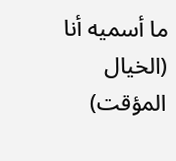ما أسميه أنا (الخيال المؤقت)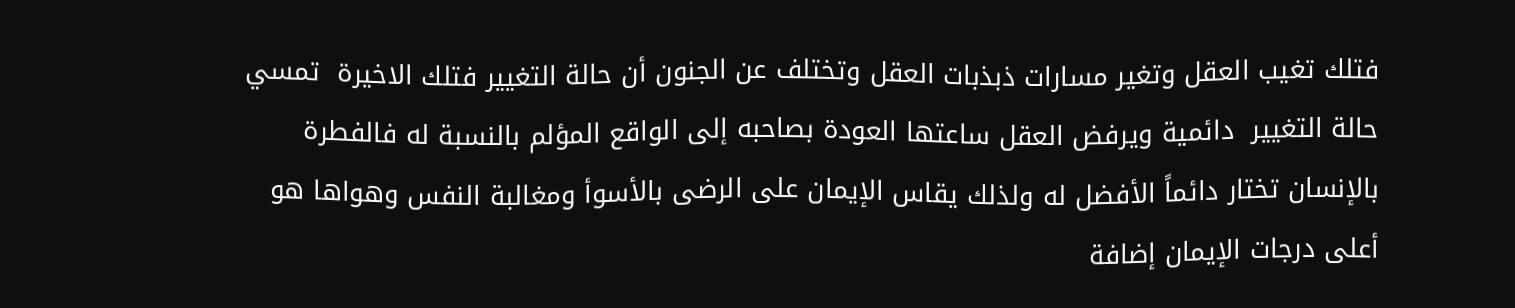فتلك تغيب العقل وتغير مسارات ذبذبات العقل وتختلف عن الجنون أن حالة التغيير فتلك الاخيرة  تمسي حالة التغيير  دائمية ويرفض العقل ساعتها العودة بصاحبه إلى الواقع المؤلم بالنسبة له فالفطرة بالإنسان تختار دائماً الأفضل له ولذلك يقاس الإيمان على الرضى بالأسوأ ومغالبة النفس وهواها هو أعلى درجات الإيمان إضافة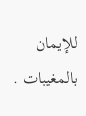للإيمان بالمغيبات .